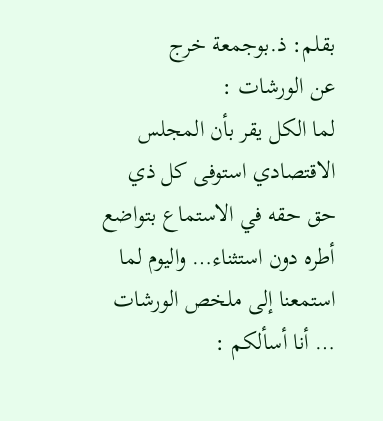بقلم: ذ.بوجمعة خرج
عن الورشات :
لما الكل يقر بأن المجلس الاقتصادي استوفى كل ذي حق حقه في الاستماع بتواضع أطره دون استثناء… واليوم لما استمعنا إلى ملخص الورشات … أنا أسألكم :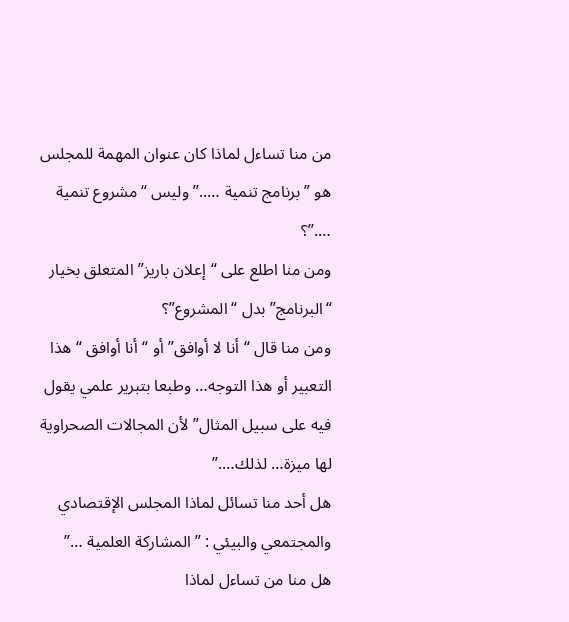من منا تساءل لماذا كان عنوان المهمة للمجلس هو ” برنامج تنمية …..” وليس “مشروع تنمية ….”؟
ومن منا اطلع على “إعلان باريز” المتعلق بخيار “البرنامج” بدل “المشروع”؟
ومن منا قال “أنا لا أوافق” أو “أنا أوافق “هذا التعبير أو هذا التوجه… وطبعا بتبرير علمي يقول فيه على سبيل المثال” لأن المجالات الصحراوية لها ميزة… لذلك….”
هل أحد منا تسائل لماذا المجلس الإقتصادي والمجتمعي والبيئي : ” المشاركة العلمية …”
هل منا من تساءل لماذا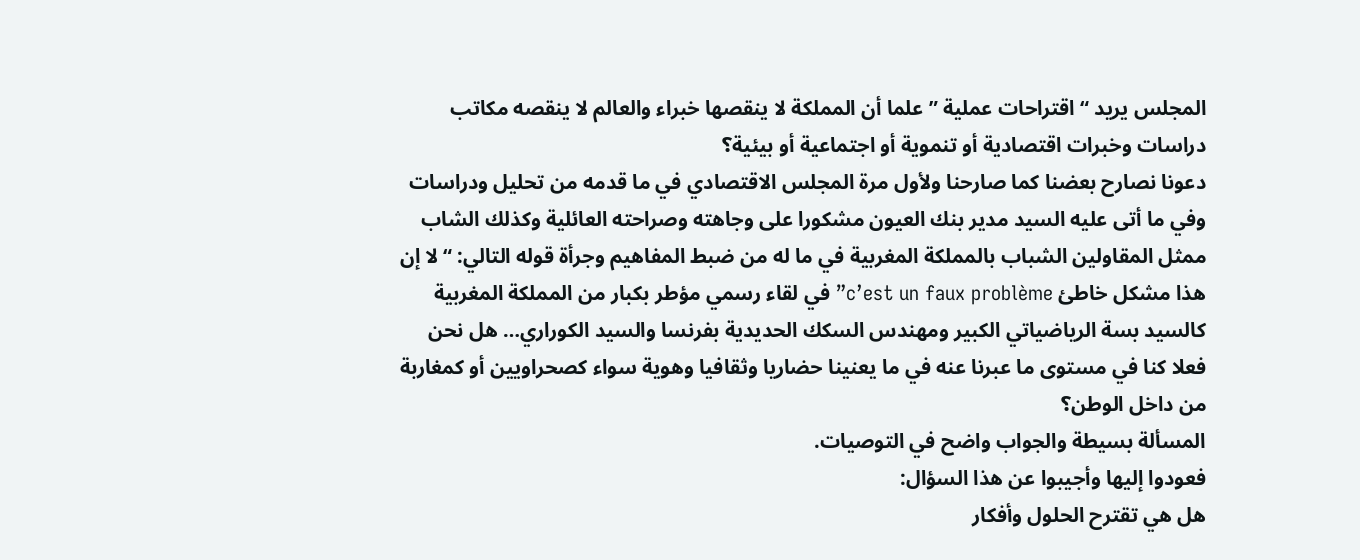المجلس يريد “اقتراحات عملية ” علما أن المملكة لا ينقصها خبراء والعالم لا ينقصه مكاتب دراسات وخبرات اقتصادية أو تنموية أو اجتماعية أو بيئية؟
دعونا نصارح بعضنا كما صارحنا ولأول مرة المجلس الاقتصادي في ما قدمه من تحليل ودراسات وفي ما أتى عليه السيد مدير بنك العيون مشكورا على وجاهته وصراحته العائلية وكذلك الشاب ممثل المقاولين الشباب بالمملكة المغربية في ما له من ضبط المفاهيم وجرأة قوله التالي: “لا إن هذا مشكل خاطئ c’est un faux problème” في لقاء رسمي مؤطر بكبار من المملكة المغربية كالسيد بسة الرياضياتي الكبير ومهندس السكك الحديدية بفرنسا والسيد الكوراري… هل نحن فعلا كنا في مستوى ما عبرنا عنه في ما يعنينا حضاريا وثقافيا وهوية سواء كصحراويين أو كمغاربة من داخل الوطن؟
المسألة بسيطة والجواب واضح في التوصيات.
فعودوا إليها وأجيبوا عن هذا السؤال:
هل هي تقترح الحلول وأفكار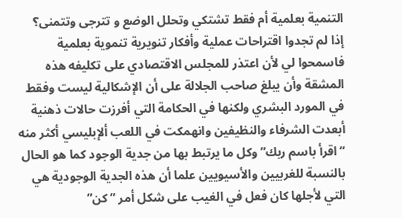التنمية بعلمية أم فقط تشتكي وتحلل الوضع و تترجى وتتمنى؟
إذا لم تجدوا اقتراحات عملية وأفكار تنويرية تنموية بعلمية فاسمحوا لي لأن اعتذر للمجلس الاقتصادي على تكليفه هذه المشقة وأن يبلغ صاحب الجلالة على أن الإشكالية ليست وفقط في المورد البشري ولكنها في الحكامة التي أفرزت حالات ذهنية أبعدت الشرفاء والنظيفين وانهمكت في اللعب ألإبليسي أكثر منه “اقرأ باسم ربك” وكل ما يرتبط بها من جدية الوجود كما هو الحال بالنسبة للغربيين والأسيويين علما أن هذه الجدية الوجودية هي التي لأجلها كان فعل في الغيب على شكل أمر ” كن”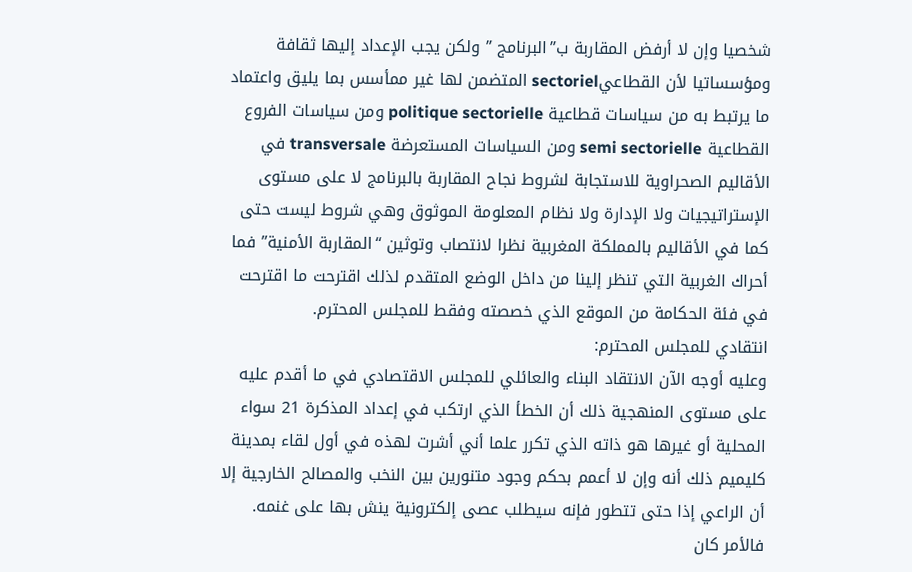شخصيا وإن لا أرفض المقاربة ب”البرنامج ” ولكن يجب الإعداد إليها ثقافة ومؤسساتيا لأن القطاعيsectoriel المتضمن لها غير ممأسس بما يليق واعتماد ما يرتبط به من سياسات قطاعية politique sectorielle ومن سياسات الفروع القطاعية semi sectorielle ومن السياسات المستعرضة transversale في الأقاليم الصحراوية للاستجابة لشروط نجاح المقاربة بالبرنامج لا على مستوى الإستراتيجيات ولا الإدارة ولا نظام المعلومة الموثوق وهي شروط ليست حتى كما في الأقاليم بالمملكة المغربية نظرا لانتصاب وتوثين “المقاربة الأمنية” فما أحراك الغربية التي تنظر إلينا من داخل الوضع المتقدم لذلك اقترحت ما اقترحت في فئة الحكامة من الموقع الذي خصصته وفقط للمجلس المحترم.
انتقادي للمجلس المحترم:
وعليه أوجه الآن الانتقاد البناء والعائلي للمجلس الاقتصادي في ما أقدم عليه على مستوى المنهجية ذلك أن الخطأ الذي ارتكب في إعداد المذكرة 21 سواء المحلية أو غيرها هو ذاته الذي تكرر علما أني أشرت لهذه في أول لقاء بمدينة كليميم ذلك أنه وإن لا أعمم بحكم وجود متنورين بين النخب والمصالح الخارجية إلا أن الراعي إذا حتى تتطور فإنه سيطلب عصى إلكترونية ينش بها على غنمه.
فالأمر كان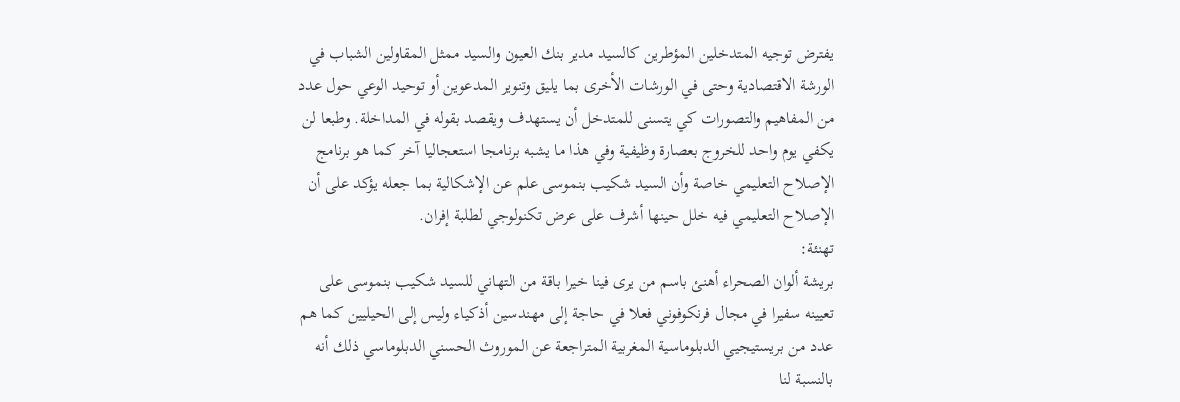يفترض توجيه المتدخلين المؤطرين كالسيد مدير بنك العيون والسيد ممثل المقاولين الشباب في الورشة الاقتصادية وحتى في الورشات الأخرى بما يليق وتنوير المدعوين أو توحيد الوعي حول عدد من المفاهيم والتصورات كي يتسنى للمتدخل أن يستهدف ويقصد بقوله في المداخلة. وطبعا لن يكفي يوم واحد للخروج بعصارة وظيفية وفي هذا ما يشبه برنامجا استعجاليا آخر كما هو برنامج الإصلاح التعليمي خاصة وأن السيد شكيب بنموسى علم عن الإشكالية بما جعله يؤكد على أن الإصلاح التعليمي فيه خلل حينها أشرف على عرض تكنولوجي لطلبة إفران.
تهنئة:
بريشة ألوان الصحراء أهنئ باسم من يرى فينا خيرا باقة من التهاني للسيد شكيب بنموسى على تعيينه سفيرا في مجال فرنكوفوني فعلا في حاجة إلى مهندسين أذكياء وليس إلى الحيليين كما هم عدد من بريستيجيي الدبلوماسية المغربية المتراجعة عن الموروث الحسني الدبلوماسي ذلك أنه بالنسبة لنا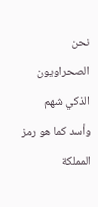نحن الصحراويون الذكي شهم وأسد كما هو رمز المملكة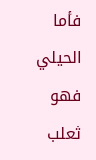فأما الحيلي فهو ثعلب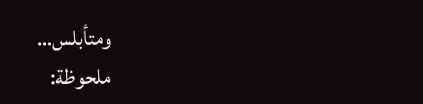ومتأبلس…
ملحوظة: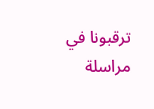ترقبونا في مراسلة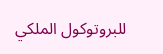للبروتوكول الملكي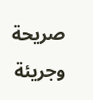صريحة وجريئة